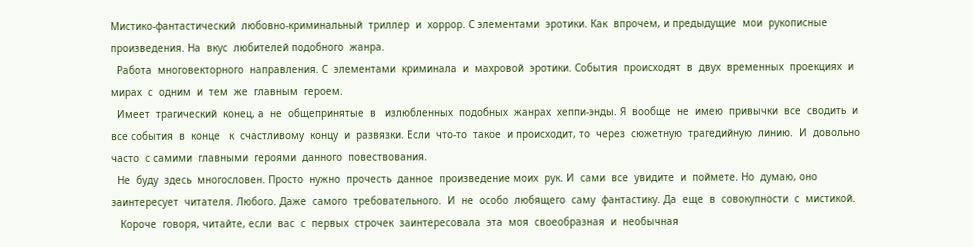Мистико-фантастический  любовно-криминальный  триллер  и  хоррор. С элементами  эротики. Как  впрочем, и предыдущие  мои  рукописные  произведения. На  вкус  любителей подобного  жанра.
  Работа  многовекторного  направления. С  элементами  криминала  и  махровой  эротики. События  происходят  в  двух  временных  проекциях  и  мирах  с  одним  и  тем  же  главным  героем.
  Имеет  трагический  конец, а  не  общепринятые  в   излюбленных  подобных  жанрах  хеппи-энды. Я  вообще  не  имею  привычки  все  сводить  и  все события  в  конце   к  счастливому  концу  и  развязки. Если  что-то  такое  и происходит, то  через  сюжетную  трагедийную  линию.  И  довольно  часто  с самими  главными  героями  данного  повествования.
  Не  буду  здесь  многословен. Просто  нужно  прочесть  данное  произведение моих  рук. И  сами  все  увидите  и  поймете. Но  думаю, оно  заинтересует  читателя. Любого. Даже  самого  требовательного.  И  не  особо  любящего  саму  фантастику. Да  еще  в  совокупности  с  мистикой.
   Короче  говоря, читайте, если  вас  с  первых  строчек  заинтересовала  эта  моя  своеобразная  и  необычная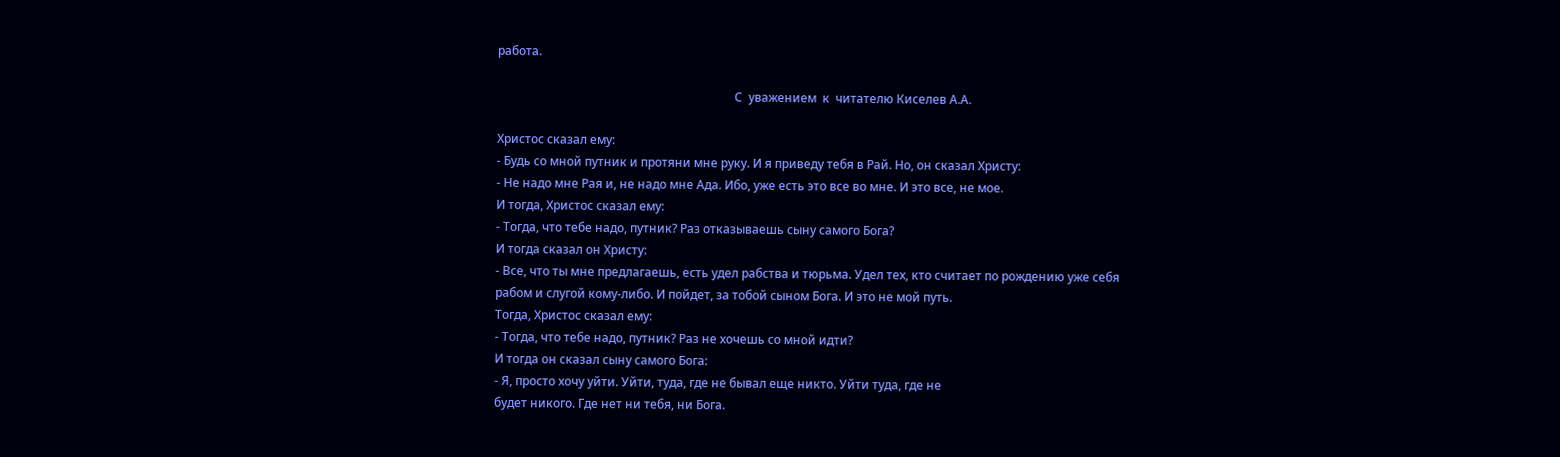работа.

                                                                               С  уважением  к  читателю Киселев А.А.

Христос сказал ему:
- Будь со мной путник и протяни мне руку. И я приведу тебя в Рай. Но, он сказал Христу:
- Не надо мне Рая и, не надо мне Ада. Ибо, уже есть это все во мне. И это все, не мое.
И тогда, Христос сказал ему:
- Тогда, что тебе надо, путник? Раз отказываешь сыну самого Бога?
И тогда сказал он Христу:
- Все, что ты мне предлагаешь, есть удел рабства и тюрьма. Удел тех, кто считает по рождению уже себя рабом и слугой кому-либо. И пойдет, за тобой сыном Бога. И это не мой путь.
Тогда, Христос сказал ему:
- Тогда, что тебе надо, путник? Раз не хочешь со мной идти?
И тогда он сказал сыну самого Бога:
- Я, просто хочу уйти. Уйти, туда, где не бывал еще никто. Уйти туда, где не
будет никого. Где нет ни тебя, ни Бога.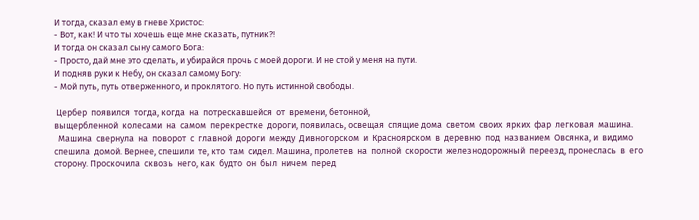И тогда, сказал ему в гневе Христос:
- Вот, как! И что ты хочешь еще мне сказать, путник?!
И тогда он сказал сыну самого Бога:
- Просто, дай мне это сделать, и убирайся прочь с моей дороги. И не стой у меня на пути.
И подняв руки к Небу, он сказал самому Богу:
- Мой путь, путь отверженного, и проклятого. Но путь истинной свободы.

 Цербер  появился  тогда, когда  на  потрескавшейся  от  времени, бетонной,
выщербленной  колесами  на  самом  перекрестке  дороги, появилась, освещая  спящие дома  светом  своих  ярких  фар  легковая  машина.
  Машина  свернула  на  поворот  с  главной  дороги  между  Дивногорском  и  Красноярском  в  деревню  под  названием  Овсянка, и  видимо  спешила  домой. Вернее, спешили  те, кто  там  сидел. Машина, пролетев  на  полной  скорости  железнодорожный  переезд, пронеслась  в  его  сторону. Проскочила  сквозь  него, как  будто  он  был  ничем  перед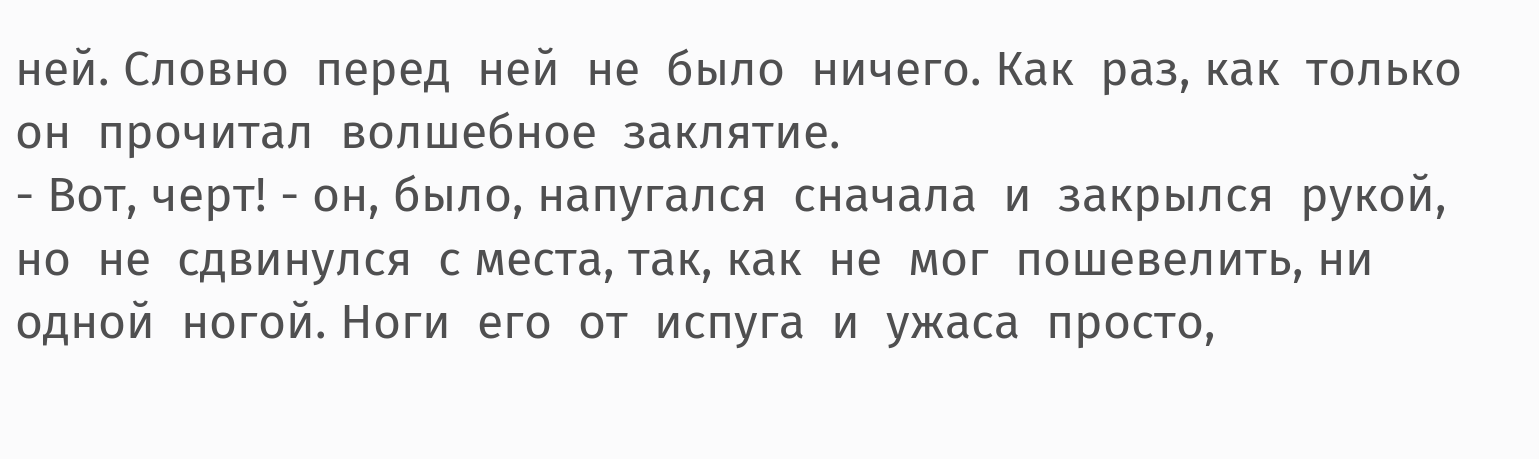ней. Словно  перед  ней  не  было  ничего. Как  раз, как  только  он  прочитал  волшебное  заклятие.
- Вот, черт! - он, было, напугался  сначала  и  закрылся  рукой, но  не  сдвинулся  с места, так, как  не  мог  пошевелить, ни  одной  ногой. Ноги  его  от  испуга  и  ужаса  просто,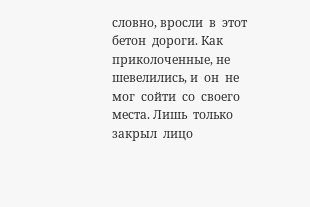словно, вросли  в  этот  бетон  дороги. Как  приколоченные, не  шевелились, и  он  не  мог  сойти  со  своего  места. Лишь  только  закрыл  лицо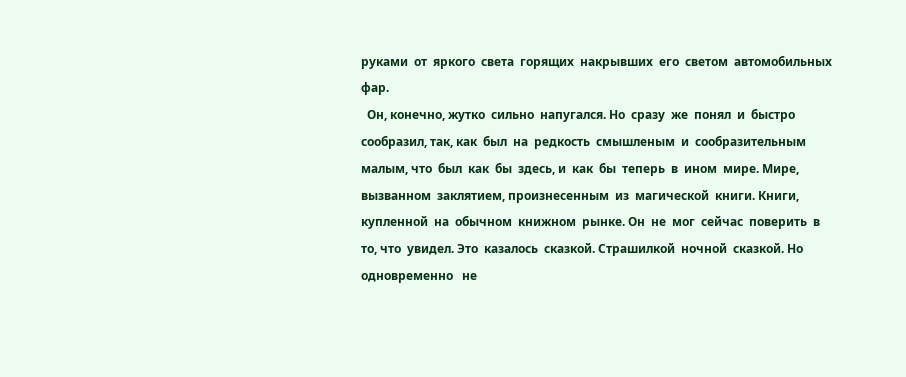руками  от  яркого  света  горящих  накрывших  его  светом  автомобильных  фар.
  Он, конечно, жутко  сильно  напугался. Но  сразу  же  понял  и  быстро  сообразил, так, как  был  на  редкость  смышленым  и  сообразительным  малым, что  был  как  бы  здесь, и  как  бы  теперь  в  ином  мире. Мире, вызванном  заклятием, произнесенным  из  магической  книги. Книги, купленной  на  обычном  книжном  рынке. Он  не  мог  сейчас  поверить  в  то, что  увидел. Это  казалось  сказкой. Страшилкой  ночной  сказкой. Но  одновременно   не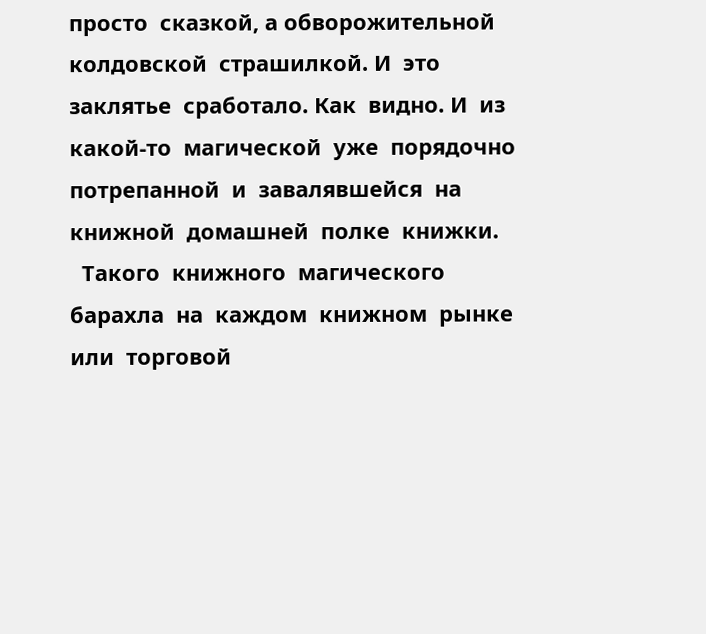просто  сказкой, а обворожительной  колдовской  страшилкой. И  это  заклятье  сработало. Как  видно. И  из  какой-то  магической  уже  порядочно  потрепанной  и  завалявшейся  на  книжной  домашней  полке  книжки.
  Такого  книжного  магического  барахла  на  каждом  книжном  рынке  или  торговой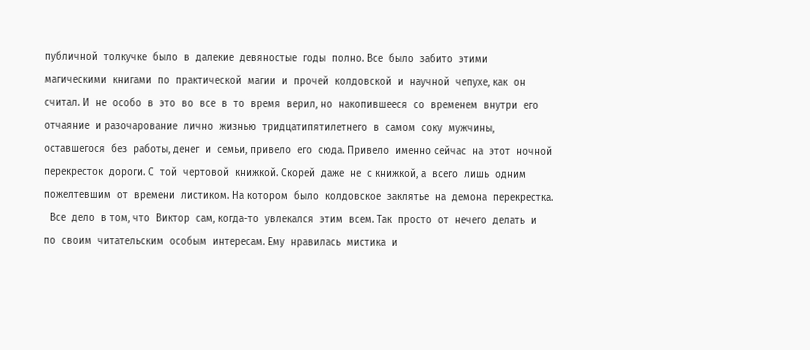публичной  толкучке  было  в  далекие  девяностые  годы  полно. Все  было  забито  этими  магическими  книгами  по  практической  магии  и  прочей  колдовской  и  научной  чепухе, как  он  считал. И  не  особо  в  это  во  все  в  то  время  верил, но  накопившееся  со  временем  внутри  его  отчаяние  и разочарование  лично  жизнью  тридцатипятилетнего  в  самом  соку  мужчины, оставшегося  без  работы, денег  и  семьи, привело  его  сюда. Привело  именно сейчас  на  этот  ночной  перекресток  дороги. С  той  чертовой  книжкой. Скорей  даже  не  с книжкой, а  всего  лишь  одним  пожелтевшим  от  времени  листиком. На котором  было  колдовское  заклятье  на  демона  перекрестка.
  Все  дело  в том, что  Виктор  сам, когда-то  увлекался  этим  всем. Так  просто  от  нечего  делать  и  по  своим  читательским  особым  интересам. Ему  нравилась  мистика  и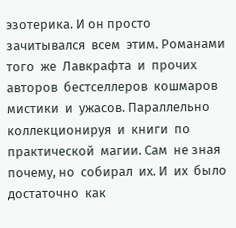эзотерика. И он просто  зачитывался  всем  этим. Романами  того  же  Лавкрафта  и  прочих  авторов  бестселлеров  кошмаров  мистики  и  ужасов. Параллельно  коллекционируя  и  книги  по  практической  магии. Сам  не зная  почему, но  собирал  их. И  их  было  достаточно  как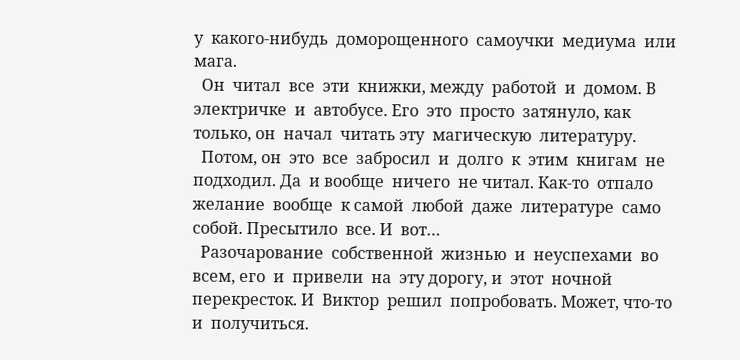у  какого-нибудь  доморощенного  самоучки  медиума  или  мага.
  Он  читал  все  эти  книжки, между  работой  и  домом. В электричке  и  автобусе. Его  это  просто  затянуло, как  только, он  начал  читать эту  магическую  литературу.
  Потом, он  это  все  забросил  и  долго  к  этим  книгам  не  подходил. Да  и вообще  ничего  не читал. Как-то  отпало  желание  вообще  к самой  любой  даже  литературе  само  собой. Пресытило  все. И  вот…
  Разочарование  собственной  жизнью  и  неуспехами  во  всем, его  и  привели  на  эту дорогу, и  этот  ночной  перекресток. И  Виктор  решил  попробовать. Может, что-то  и  получиться.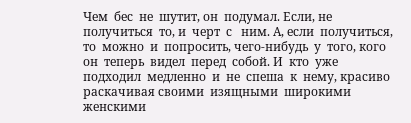Чем  бес  не  шутит, он  подумал. Если, не  получиться  то, и  черт  с   ним. А, если  получиться, то  можно  и  попросить, чего-нибудь  у  того, кого  он  теперь  видел  перед  собой. И  кто  уже  подходил  медленно  и  не  спеша  к  нему, красиво  раскачивая своими  изящными  широкими  женскими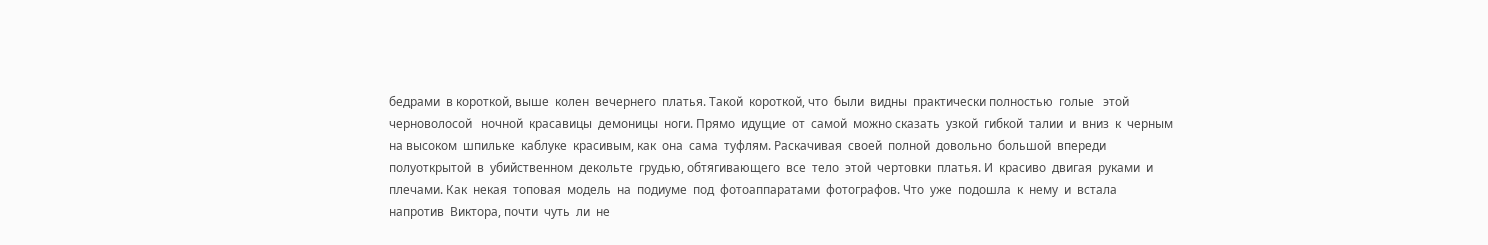бедрами  в короткой, выше  колен  вечернего  платья. Такой  короткой, что  были  видны  практически полностью  голые   этой  черноволосой   ночной  красавицы  демоницы  ноги. Прямо  идущие  от  самой  можно сказать  узкой  гибкой  талии  и  вниз  к  черным  на высоком  шпильке  каблуке  красивым, как  она  сама  туфлям. Раскачивая  своей  полной  довольно  большой  впереди  полуоткрытой  в  убийственном  декольте  грудью, обтягивающего  все  тело  этой  чертовки  платья. И  красиво  двигая  руками  и  плечами. Как  некая  топовая  модель  на  подиуме  под  фотоаппаратами  фотографов. Что  уже  подошла  к  нему  и  встала  напротив  Виктора, почти  чуть  ли  не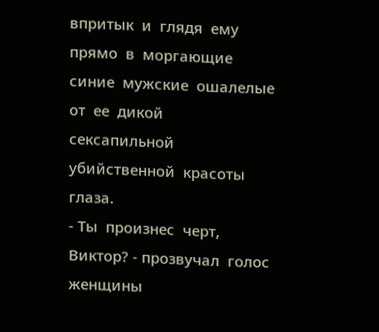впритык  и  глядя  ему  прямо  в  моргающие   синие  мужские  ошалелые  от  ее  дикой  сексапильной  убийственной  красоты  глаза.
- Ты  произнес  черт, Виктор? - прозвучал  голос  женщины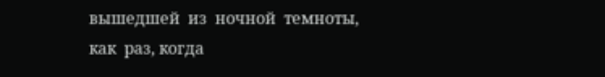вышедшей  из  ночной  темноты, как  раз, когда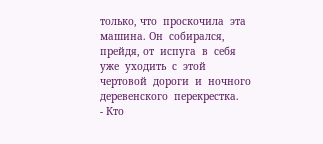только, что  проскочила  эта  машина. Он  собирался, прейдя, от  испуга  в  себя  уже  уходить  с  этой  чертовой  дороги  и  ночного  деревенского  перекрестка.
- Кто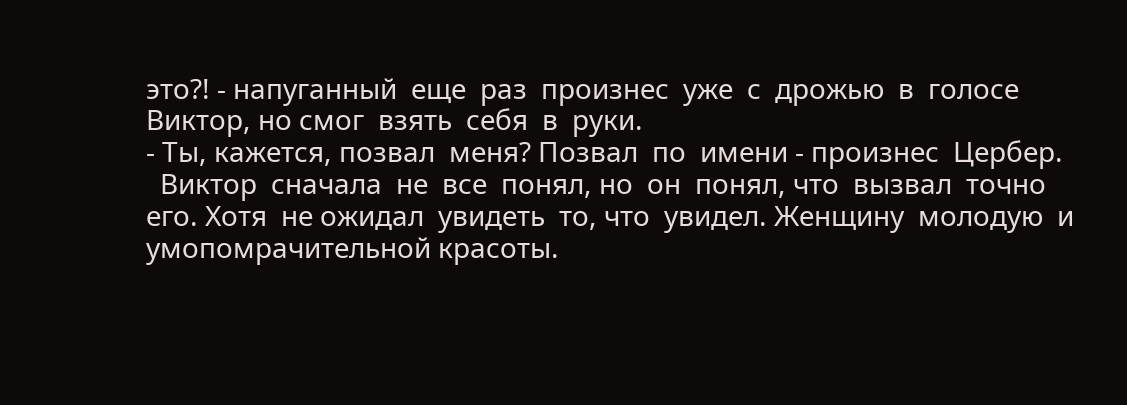это?! - напуганный  еще  раз  произнес  уже  с  дрожью  в  голосе  Виктор, но смог  взять  себя  в  руки.
- Ты, кажется, позвал  меня? Позвал  по  имени - произнес  Цербер.
  Виктор  сначала  не  все  понял, но  он  понял, что  вызвал  точно  его. Хотя  не ожидал  увидеть  то, что  увидел. Женщину  молодую  и  умопомрачительной красоты.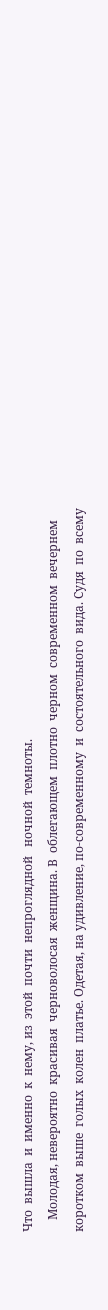Что  вышла  и  именно  к  нему, из  этой  почти  непроглядной   ночной  темноты.
    Молодая, невероятно  красивая  черноволосая  женщина. В  облегающем  плотно  черном  современном  вечернем  коротком  выше  голых  колен  платье. Одетая, на удивление, по-современному  и  состоятельного  вида. Судя  по  всему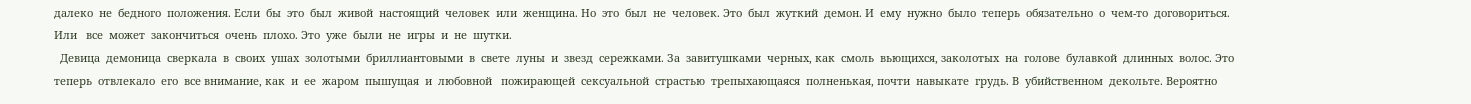далеко  не  бедного  положения. Если  бы  это  был  живой  настоящий  человек  или  женщина. Но  это  был  не  человек. Это  был  жуткий  демон. И  ему  нужно  было  теперь  обязательно  о  чем-то  договориться. Или   все  может  закончиться  очень  плохо. Это  уже  были  не  игры  и  не  шутки.
  Девица  демоница  сверкала  в  своих  ушах  золотыми  бриллиантовыми  в  свете  луны  и  звезд  сережками. За  завитушками  черных, как  смоль  вьющихся, заколотых  на  голове  булавкой  длинных  волос. Это  теперь  отвлекало  его  все внимание, как  и  ее  жаром  пышущая  и  любовной   пожирающей  сексуальной  страстью  трепыхающаяся  полненькая, почти  навыкате  грудь. В  убийственном  декольте. Вероятно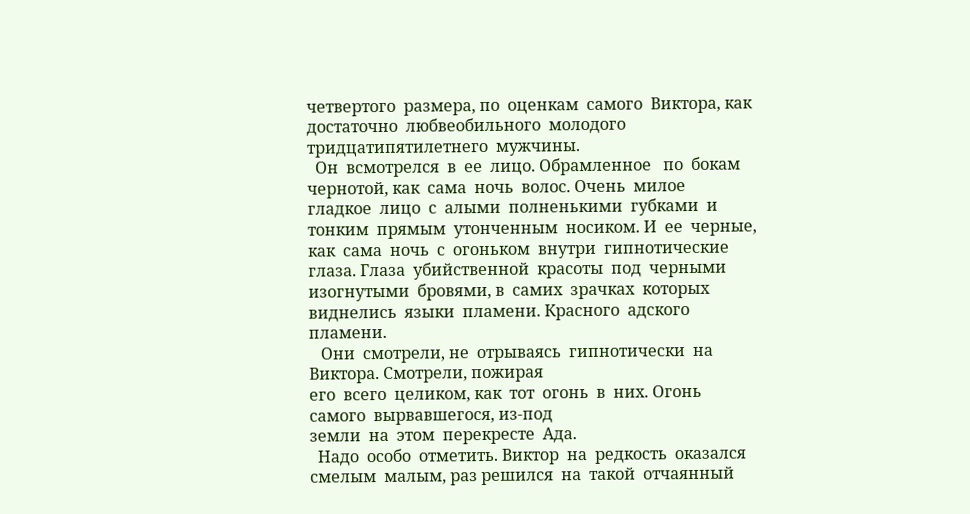четвертого  размера, по  оценкам  самого  Виктора, как  достаточно  любвеобильного  молодого  тридцатипятилетнего  мужчины.
  Он  всмотрелся  в  ее  лицо. Обрамленное   по  бокам  чернотой, как  сама  ночь  волос. Очень  милое  гладкое  лицо  с  алыми  полненькими  губками  и  тонким  прямым  утонченным  носиком. И  ее  черные, как  сама  ночь  с  огоньком  внутри  гипнотические  глаза. Глаза  убийственной  красоты  под  черными  изогнутыми  бровями, в  самих  зрачках  которых  виднелись  языки  пламени. Красного  адского  пламени.
   Они  смотрели, не  отрываясь  гипнотически  на  Виктора. Смотрели, пожирая
его  всего  целиком, как  тот  огонь  в  них. Огонь  самого  вырвавшегося, из-под
земли  на  этом  перекресте  Ада.
  Надо  особо  отметить. Виктор  на  редкость  оказался  смелым  малым, раз решился  на  такой  отчаянный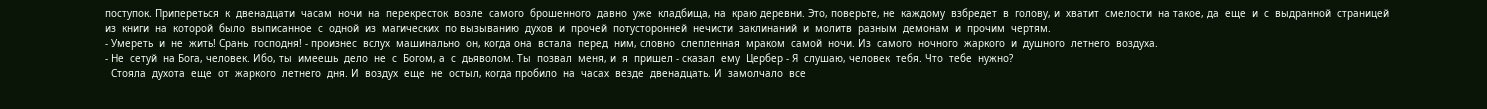поступок. Припереться  к  двенадцати  часам  ночи  на  перекресток  возле  самого  брошенного  давно  уже  кладбища, на  краю деревни. Это, поверьте, не  каждому  взбредет  в  голову, и  хватит  смелости  на такое, да  еще  и  с  выдранной  страницей  из  книги  на  которой  было  выписанное  с  одной  из  магических  по вызыванию  духов  и  прочей  потусторонней  нечисти  заклинаний  и  молитв  разным  демонам  и  прочим  чертям.
- Умереть  и  не  жить! Срань  господня! - произнес  вслух  машинально  он, когда она  встала  перед  ним, словно  слепленная  мраком  самой  ночи. Из  самого  ночного  жаркого  и  душного  летнего  воздуха.
- Не  сетуй  на Бога, человек. Ибо, ты  имеешь  дело  не  с  Богом, а  с  дьяволом. Ты  позвал  меня, и  я  пришел - сказал  ему  Цербер - Я  слушаю, человек  тебя. Что  тебе  нужно?
  Стояла  духота  еще  от  жаркого  летнего  дня. И  воздух  еще  не  остыл, когда пробило  на  часах  везде  двенадцать. И  замолчало  все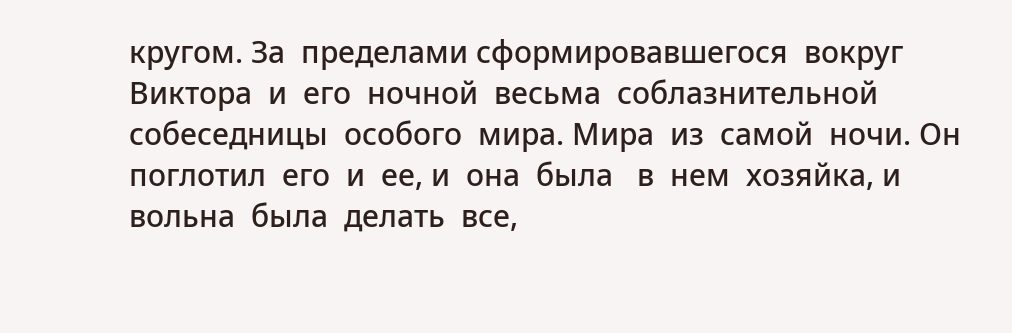кругом. За  пределами сформировавшегося  вокруг  Виктора  и  его  ночной  весьма  соблазнительной собеседницы  особого  мира. Мира  из  самой  ночи. Он  поглотил  его  и  ее, и  она  была   в  нем  хозяйка, и  вольна  была  делать  все,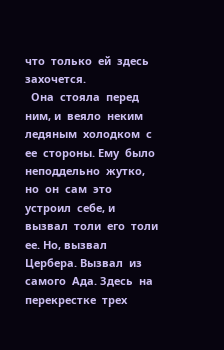что  только  ей  здесь  захочется.
  Она  стояла  перед  ним, и  веяло  неким  ледяным  холодком  с  ее  стороны. Ему  было  неподдельно  жутко, но  он  сам  это  устроил  себе, и  вызвал  толи  его  толи  ее. Но, вызвал  Цербера. Вызвал  из  самого  Ада. Здесь  на  перекрестке  трех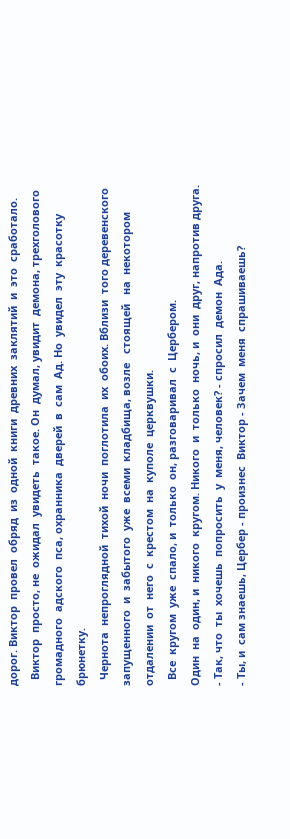дорог. Виктор  провел  обряд  из  одной  книги  древних  заклятий  и  это  сработало.
  Виктор  просто, не  ожидал  увидеть  такое. Он  думал, увидит  демона, трехголового  громадного  адского  пса, охранника  дверей  в  сам  Ад. Но  увидел  эту  красотку  брюнетку.
  Чернота  непроглядной  тихой  ночи  поглотила  их  обоих. Вблизи  того деревенского  запущенного  и  забытого  уже  всеми  кладбища, возле   стоящей   на  некотором  отдалении  от  него  с  крестом  на  куполе  церквушки.
  Все  кругом  уже  спало, и  только  он, разговаривал  с  Цербером.
Один  на  один, и  никого  кругом. Никого  и  только  ночь, и  они  друг, напротив друга.
- Так, что  ты  хочешь  попросить  у  меня, человек? - спросил  демон  Ада.
- Ты, и  сам знаешь, Цербер - произнес  Виктор - Зачем  меня  спрашиваешь?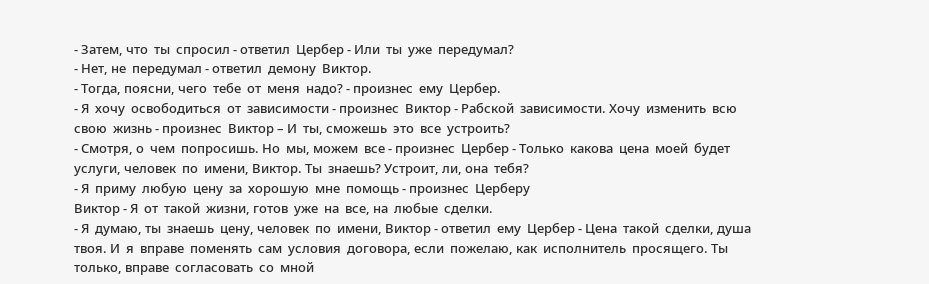- Затем, что  ты  спросил - ответил  Цербер - Или  ты  уже  передумал?
- Нет, не  передумал - ответил  демону  Виктор.
- Тогда, поясни, чего  тебе  от  меня  надо? - произнес  ему  Цербер.
- Я  хочу  освободиться  от  зависимости - произнес  Виктор - Рабской  зависимости. Хочу  изменить  всю  свою  жизнь - произнес  Виктор – И  ты, сможешь  это  все  устроить?
- Смотря, о  чем  попросишь. Но  мы, можем  все - произнес  Цербер - Только  какова  цена  моей  будет  услуги, человек  по  имени, Виктор. Ты  знаешь? Устроит, ли, она  тебя?
- Я  приму  любую  цену  за  хорошую  мне  помощь - произнес  Церберу
Виктор - Я  от  такой  жизни, готов  уже  на  все, на  любые  сделки.
- Я  думаю, ты  знаешь  цену, человек  по  имени, Виктор - ответил  ему  Цербер - Цена  такой  сделки, душа  твоя. И  я  вправе  поменять  сам  условия  договора, если  пожелаю, как  исполнитель  просящего. Ты  только, вправе  согласовать  со  мной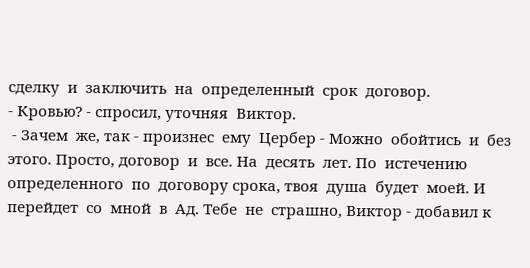сделку  и  заключить  на  определенный  срок  договор.
- Кровью? - спросил, уточняя  Виктор.
 - Зачем  же, так - произнес  ему  Цербер - Можно  обойтись  и  без  этого. Просто, договор  и  все. На  десять  лет. По  истечению  определенного  по  договору срока, твоя  душа  будет  моей. И  перейдет  со  мной  в  Ад. Тебе  не  страшно, Виктор - добавил к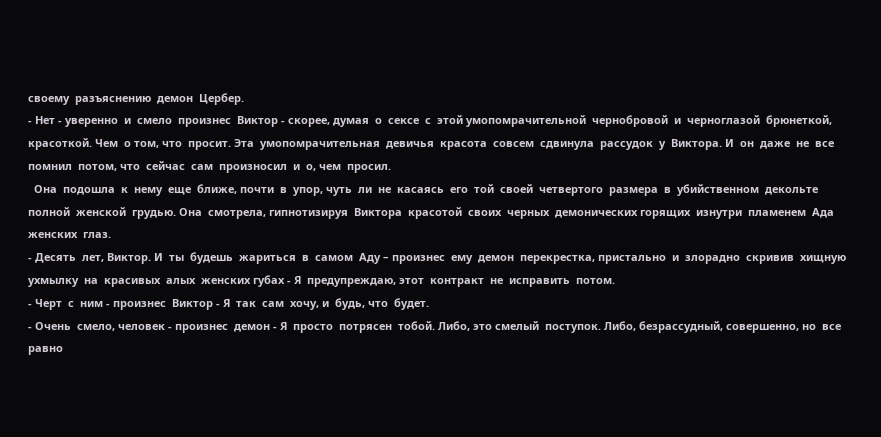своему  разъяснению  демон  Цербер.
- Нет - уверенно  и  смело  произнес  Виктор - скорее, думая  о  сексе  с  этой умопомрачительной  чернобровой  и  черноглазой  брюнеткой, красоткой. Чем  о том, что  просит. Эта  умопомрачительная  девичья  красота  совсем  сдвинула  рассудок  у  Виктора. И  он  даже  не  все  помнил  потом, что  сейчас  сам  произносил  и  о, чем  просил.
  Она  подошла  к  нему  еще  ближе, почти  в  упор, чуть  ли  не  касаясь  его  той  своей  четвертого  размера  в  убийственном  декольте  полной  женской  грудью. Она  смотрела, гипнотизируя  Виктора  красотой  своих  черных  демонических горящих  изнутри  пламенем  Ада  женских  глаз.
- Десять  лет, Виктор. И  ты  будешь  жариться  в  самом  Аду – произнес  ему  демон  перекрестка, пристально  и  злорадно  скривив  хищную  ухмылку  на  красивых  алых  женских губах - Я  предупреждаю, этот  контракт  не  исправить  потом.
- Черт  с  ним - произнес  Виктор - Я  так  сам  хочу, и  будь, что  будет.
- Очень  смело, человек - произнес  демон - Я  просто  потрясен  тобой. Либо, это смелый  поступок. Либо, безрассудный, совершенно, но  все  равно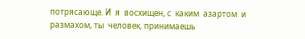потрясающе. И  я  восхищен, с  каким  азартом  и  размахом, ты  человек, принимаешь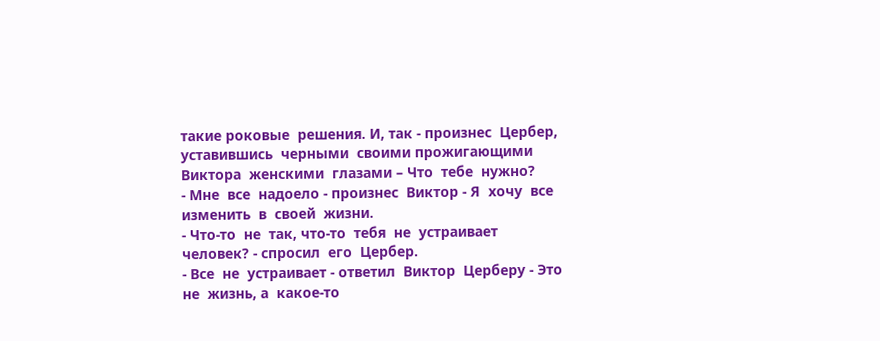такие роковые  решения. И, так - произнес  Цербер, уставившись  черными  своими прожигающими  Виктора  женскими  глазами – Что  тебе  нужно?
- Мне  все  надоело - произнес  Виктор - Я  хочу  все  изменить  в  своей  жизни.
- Что-то  не  так, что-то  тебя  не  устраивает  человек? - спросил  его  Цербер.
- Все  не  устраивает - ответил  Виктор  Церберу - Это  не  жизнь, а  какое-то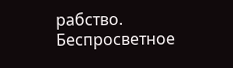рабство. Беспросветное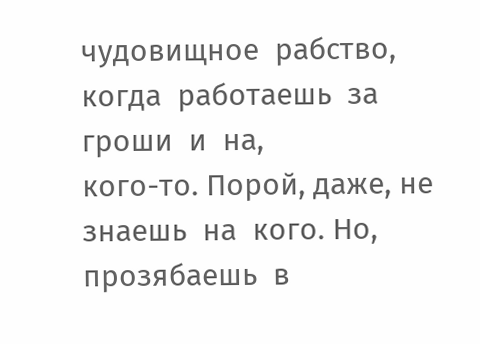чудовищное  рабство, когда  работаешь  за  гроши  и  на,
кого-то. Порой, даже, не  знаешь  на  кого. Но, прозябаешь  в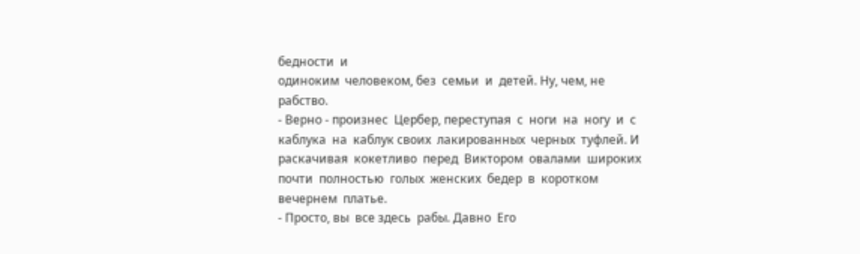бедности  и
одиноким  человеком, без  семьи  и  детей. Ну, чем, не  рабство.
- Верно - произнес  Цербер, переступая  с  ноги  на  ногу  и  с  каблука  на  каблук своих  лакированных  черных  туфлей. И  раскачивая  кокетливо  перед  Виктором  овалами  широких  почти  полностью  голых  женских  бедер  в  коротком  вечернем  платье.
- Просто, вы  все здесь  рабы. Давно  Его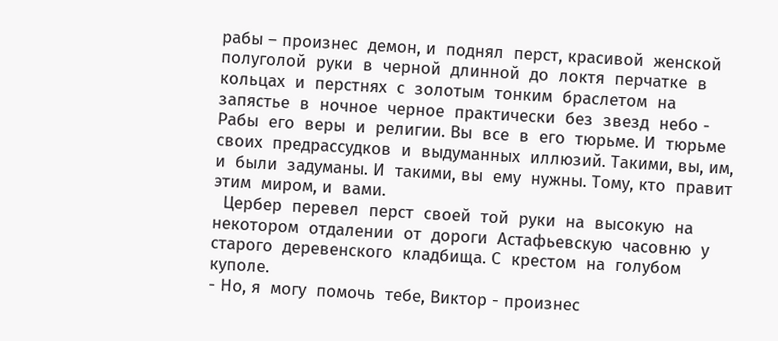рабы – произнес  демон, и  поднял  перст, красивой  женской  полуголой  руки  в  черной  длинной  до  локтя  перчатке  в  кольцах  и  перстнях  с  золотым  тонким  браслетом  на  запястье  в  ночное  черное  практически  без  звезд  небо - Рабы  его  веры  и  религии. Вы  все  в  его  тюрьме. И  тюрьме  своих  предрассудков  и  выдуманных  иллюзий. Такими, вы, им, и  были  задуманы. И  такими, вы  ему  нужны. Тому, кто  правит  этим  миром, и  вами.
  Цербер  перевел  перст  своей  той  руки  на  высокую  на  некотором  отдалении  от  дороги  Астафьевскую  часовню  у  старого  деревенского  кладбища. С  крестом  на  голубом  куполе.
- Но, я  могу  помочь  тебе, Виктор - произнес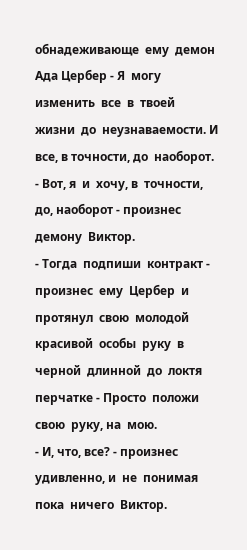обнадеживающе  ему  демон  Ада Цербер - Я  могу  изменить  все  в  твоей  жизни  до  неузнаваемости. И  все, в точности, до  наоборот.
- Вот, я  и  хочу, в  точности, до, наоборот - произнес  демону  Виктор.
- Тогда  подпиши  контракт - произнес  ему  Цербер  и  протянул  свою  молодой  красивой  особы  руку  в  черной  длинной  до  локтя  перчатке - Просто  положи  свою  руку, на  мою.
- И, что, все? - произнес  удивленно, и  не  понимая  пока  ничего  Виктор.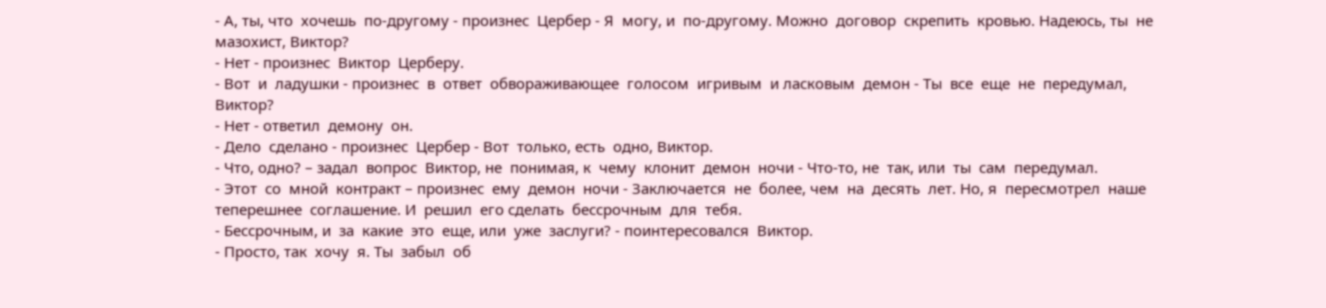- А, ты, что  хочешь  по-другому - произнес  Цербер - Я  могу, и  по-другому. Можно  договор  скрепить  кровью. Надеюсь, ты  не  мазохист, Виктор?
- Нет - произнес  Виктор  Церберу.
- Вот  и  ладушки - произнес  в  ответ  обвораживающее  голосом  игривым  и ласковым  демон - Ты  все  еще  не  передумал, Виктор?
- Нет - ответил  демону  он.
- Дело  сделано - произнес  Цербер - Вот  только, есть  одно, Виктор.
- Что, одно? – задал  вопрос  Виктор, не  понимая, к  чему  клонит  демон  ночи - Что-то, не  так, или  ты  сам  передумал.
- Этот  со  мной  контракт – произнес  ему  демон  ночи - Заключается  не  более, чем  на  десять  лет. Но, я  пересмотрел  наше  теперешнее  соглашение. И  решил  его сделать  бессрочным  для  тебя.
- Бессрочным, и  за  какие  это  еще, или  уже  заслуги? - поинтересовался  Виктор.
- Просто, так  хочу  я. Ты  забыл  об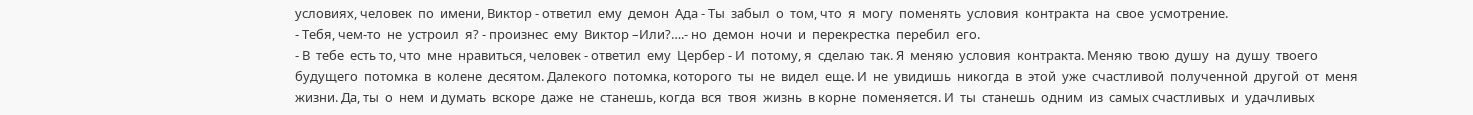условиях, человек  по  имени, Виктор - ответил  ему  демон  Ада - Ты  забыл  о  том, что  я  могу  поменять  условия  контракта  на  свое  усмотрение.
- Тебя, чем-то  не  устроил  я? - произнес  ему  Виктор –Или?….- но  демон  ночи  и  перекрестка  перебил  его.
- В  тебе  есть то, что  мне  нравиться, человек - ответил  ему  Цербер - И  потому, я  сделаю  так. Я  меняю  условия  контракта. Меняю  твою  душу  на  душу  твоего  будущего  потомка  в  колене  десятом. Далекого  потомка, которого  ты  не  видел  еще. И  не  увидишь  никогда  в  этой  уже  счастливой  полученной  другой  от  меня  жизни. Да, ты  о  нем  и думать  вскоре  даже  не  станешь, когда  вся  твоя  жизнь  в корне  поменяется. И  ты  станешь  одним  из  самых счастливых  и  удачливых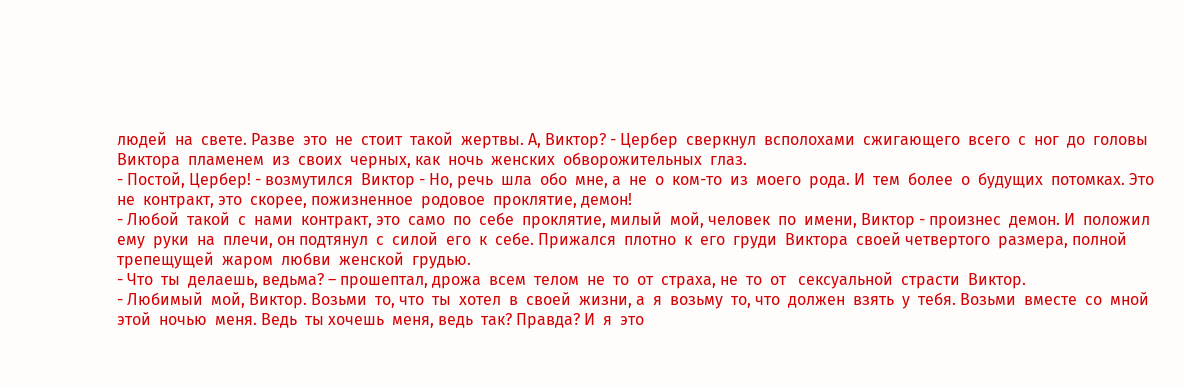людей  на  свете. Разве  это  не  стоит  такой  жертвы. А, Виктор? - Цербер  сверкнул  всполохами  сжигающего  всего  с  ног  до  головы Виктора  пламенем  из  своих  черных, как  ночь  женских  обворожительных  глаз.
- Постой, Цербер! - возмутился  Виктор - Но, речь  шла  обо  мне, а  не  о  ком-то  из  моего  рода. И  тем  более  о  будущих  потомках. Это  не  контракт, это  скорее, пожизненное  родовое  проклятие, демон!
- Любой  такой  с  нами  контракт, это  само  по  себе  проклятие, милый  мой, человек  по  имени, Виктор - произнес  демон. И  положил  ему  руки  на  плечи, он подтянул  с  силой  его  к  себе. Прижался  плотно  к  его  груди  Виктора  своей четвертого  размера, полной  трепещущей  жаром  любви  женской  грудью.
- Что  ты  делаешь, ведьма? – прошептал, дрожа  всем  телом  не  то  от  страха, не  то  от   сексуальной  страсти  Виктор.
- Любимый  мой, Виктор. Возьми  то, что  ты  хотел  в  своей  жизни, а  я  возьму  то, что  должен  взять  у  тебя. Возьми  вместе  со  мной  этой  ночью  меня. Ведь  ты хочешь  меня, ведь  так? Правда? И  я  это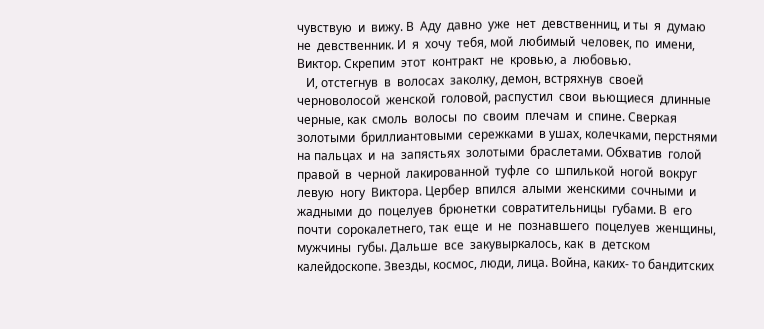чувствую  и  вижу. В  Аду  давно  уже  нет  девственниц, и ты  я  думаю  не  девственник. И  я  хочу  тебя, мой  любимый  человек, по  имени, Виктор. Скрепим  этот  контракт  не  кровью, а  любовью.
   И, отстегнув  в  волосах  заколку, демон, встряхнув  своей  черноволосой  женской  головой, распустил  свои  вьющиеся  длинные  черные, как  смоль  волосы  по  своим  плечам  и  спине. Сверкая  золотыми  бриллиантовыми  сережками  в ушах, колечками, перстнями  на пальцах  и  на  запястьях  золотыми  браслетами. Обхватив  голой  правой  в  черной  лакированной  туфле  со  шпилькой  ногой  вокруг  левую  ногу  Виктора. Цербер  впился  алыми  женскими  сочными  и  жадными  до  поцелуев  брюнетки  совратительницы  губами. В  его  почти  сорокалетнего, так  еще  и  не  познавшего  поцелуев  женщины, мужчины  губы. Дальше  все  закувыркалось, как  в  детском  калейдоскопе. Звезды, космос, люди, лица. Война, каких- то бандитских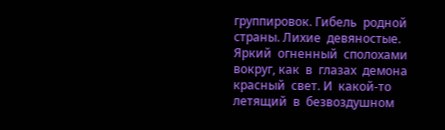группировок. Гибель  родной  страны. Лихие  девяностые. Яркий  огненный  сполохами  вокруг, как  в  глазах  демона  красный  свет. И  какой-то  летящий  в  безвоздушном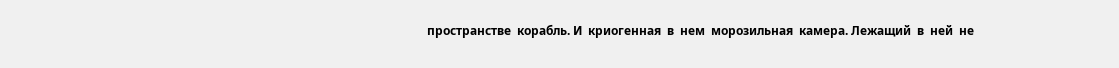пространстве  корабль. И  криогенная  в  нем  морозильная  камера. Лежащий  в  ней  не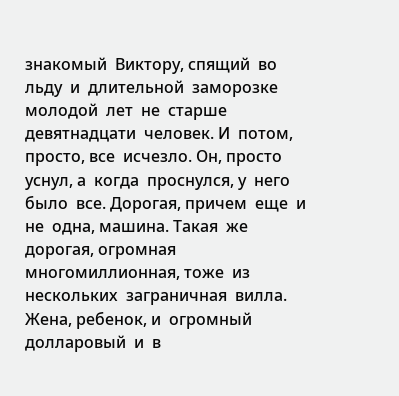знакомый  Виктору, спящий  во  льду  и  длительной  заморозке  молодой  лет  не  старше  девятнадцати  человек. И  потом, просто, все  исчезло. Он, просто  уснул, а  когда  проснулся, у  него  было  все. Дорогая, причем  еще  и  не  одна, машина. Такая  же  дорогая, огромная  многомиллионная, тоже  из  нескольких  заграничная  вилла. Жена, ребенок, и  огромный  долларовый  и  в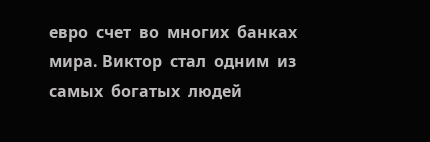евро  счет  во  многих  банках  мира. Виктор  стал  одним  из  самых  богатых  людей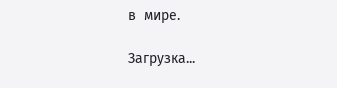в  мире.

Загрузка...